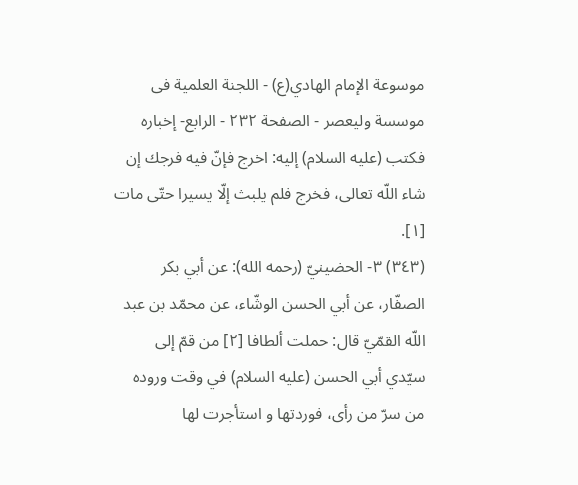موسوعة الإمام الهادي(ع) - اللجنة العلمیة فی موسسة ولیعصر - الصفحة ٢٣٢ - الرابع- إخباره
فكتب (عليه السلام) إليه: اخرج فإنّ فيه فرجك إن شاء اللّه تعالى، فخرج فلم يلبث إلّا يسيرا حتّى مات [١].
(٣٤٣) ٣- الحضينيّ (رحمه الله): عن أبي بكر الصفّار، عن أبي الحسن الوشّاء، عن محمّد بن عبد اللّه القمّيّ قال: حملت ألطافا [٢] من قمّ إلى سيّدي أبي الحسن (عليه السلام) في وقت وروده من سرّ من رأى، فوردتها و استأجرت لها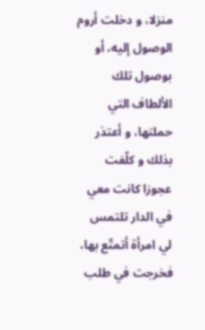منزلا، و دخلت أروم الوصول إليه، أو بوصول تلك الألطاف التي حملتها، و أعتذر بذلك و كلّفت عجوزا كانت معي في الدار تلتمس لي امرأة أتمتّع بها، فخرجت في طلب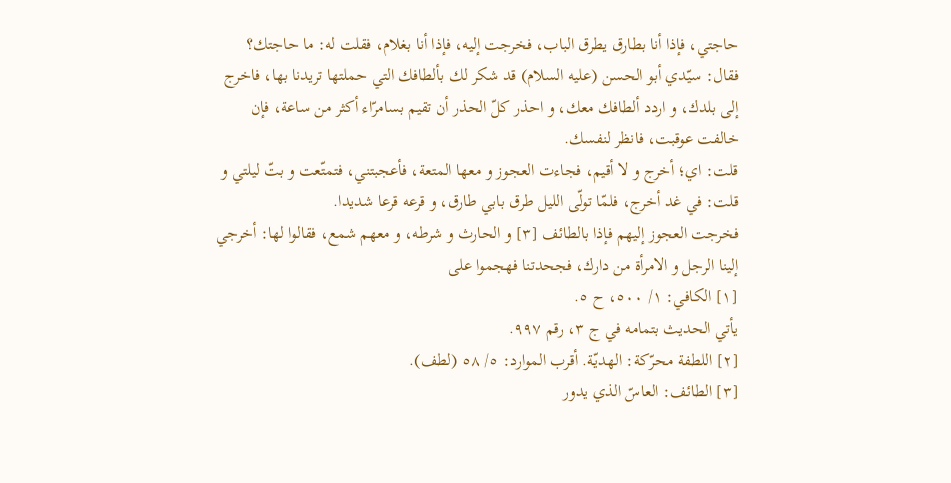حاجتي، فإذا أنا بطارق يطرق الباب، فخرجت إليه، فإذا أنا بغلام، فقلت له: ما حاجتك؟
فقال: سيّدي أبو الحسن (عليه السلام) قد شكر لك بألطافك التي حملتها تريدنا بها، فاخرج إلى بلدك، و اردد ألطافك معك، و احذر كلّ الحذر أن تقيم بسامرّاء أكثر من ساعة، فإن خالفت عوقبت، فانظر لنفسك.
قلت: اي؛ أخرج و لا أقيم، فجاءت العجوز و معها المتعة، فأعجبتني، فتمتّعت و بتّ ليلتي و قلت: في غد أخرج، فلمّا تولّى الليل طرق بابي طارق، و قرعه قرعا شديدا.
فخرجت العجوز إليهم فإذا بالطائف [٣] و الحارث و شرطه، و معهم شمع، فقالوا لها: أخرجي إلينا الرجل و الامرأة من دارك، فجحدتنا فهجموا على
[١] الكافي: ١/ ٥٠٠، ح ٥.
يأتي الحديث بتمامه في ج ٣، رقم ٩٩٧.
[٢] اللطفة محرّكة: الهديّة. أقرب الموارد: ٥/ ٥٨ (لطف).
[٣] الطائف: العاسّ الذي يدور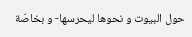حول البيوت و نحوها ليحرسها- و بخاصّة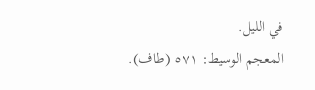في الليل.
المعجم الوسيط: ٥٧١ (طاف).